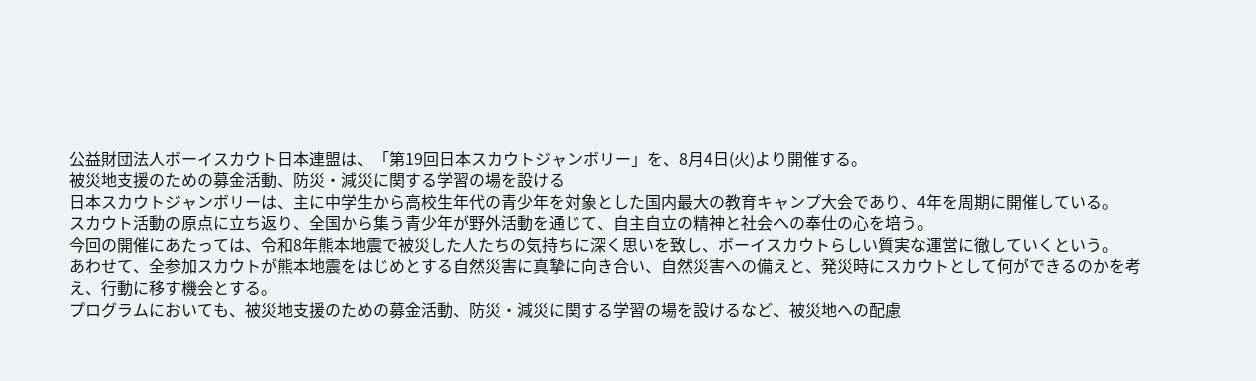公益財団法人ボーイスカウト日本連盟は、「第19回日本スカウトジャンボリー」を、8月4日(火)より開催する。
被災地支援のための募金活動、防災・減災に関する学習の場を設ける
日本スカウトジャンボリーは、主に中学生から高校生年代の青少年を対象とした国内最大の教育キャンプ大会であり、4年を周期に開催している。
スカウト活動の原点に立ち返り、全国から集う青少年が野外活動を通じて、自主自立の精神と社会への奉仕の心を培う。
今回の開催にあたっては、令和8年熊本地震で被災した人たちの気持ちに深く思いを致し、ボーイスカウトらしい質実な運営に徹していくという。
あわせて、全参加スカウトが熊本地震をはじめとする自然災害に真摯に向き合い、自然災害への備えと、発災時にスカウトとして何ができるのかを考え、行動に移す機会とする。
プログラムにおいても、被災地支援のための募金活動、防災・減災に関する学習の場を設けるなど、被災地への配慮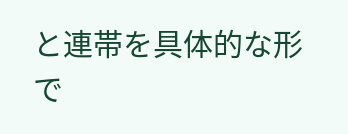と連帯を具体的な形で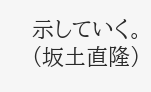示していく。
(坂土直隆)